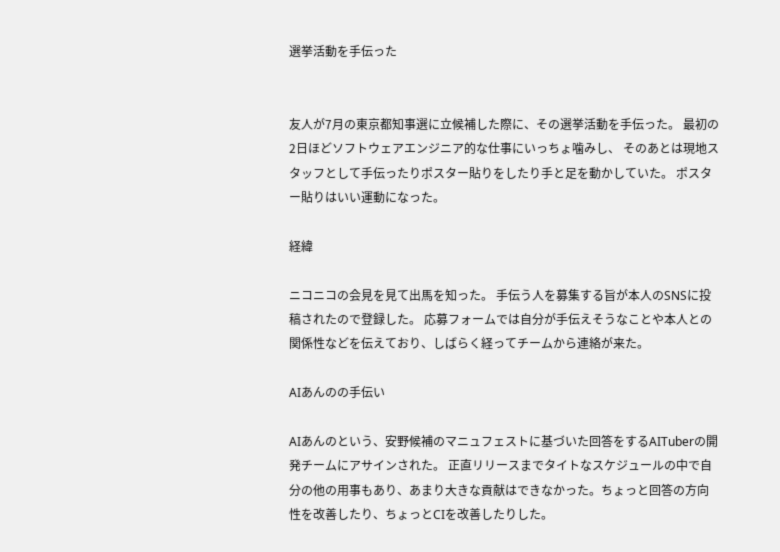選挙活動を手伝った


友人が7月の東京都知事選に立候補した際に、その選挙活動を手伝った。 最初の2日ほどソフトウェアエンジニア的な仕事にいっちょ噛みし、 そのあとは現地スタッフとして手伝ったりポスター貼りをしたり手と足を動かしていた。 ポスター貼りはいい運動になった。

経緯

ニコニコの会見を見て出馬を知った。 手伝う人を募集する旨が本人のSNSに投稿されたので登録した。 応募フォームでは自分が手伝えそうなことや本人との関係性などを伝えており、しばらく経ってチームから連絡が来た。

AIあんのの手伝い

AIあんのという、安野候補のマニュフェストに基づいた回答をするAITuberの開発チームにアサインされた。 正直リリースまでタイトなスケジュールの中で自分の他の用事もあり、あまり大きな貢献はできなかった。ちょっと回答の方向性を改善したり、ちょっとCIを改善したりした。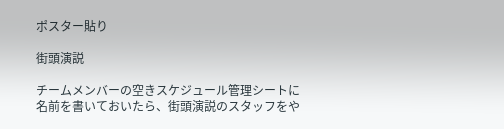ポスター貼り

街頭演説

チームメンバーの空きスケジュール管理シートに名前を書いておいたら、街頭演説のスタッフをや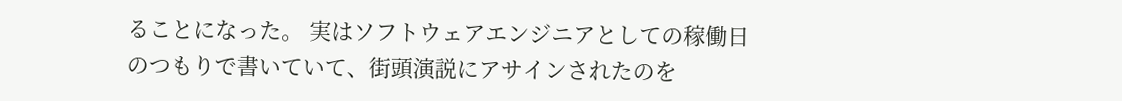ることになった。 実はソフトウェアエンジニアとしての稼働日のつもりで書いていて、街頭演説にアサインされたのを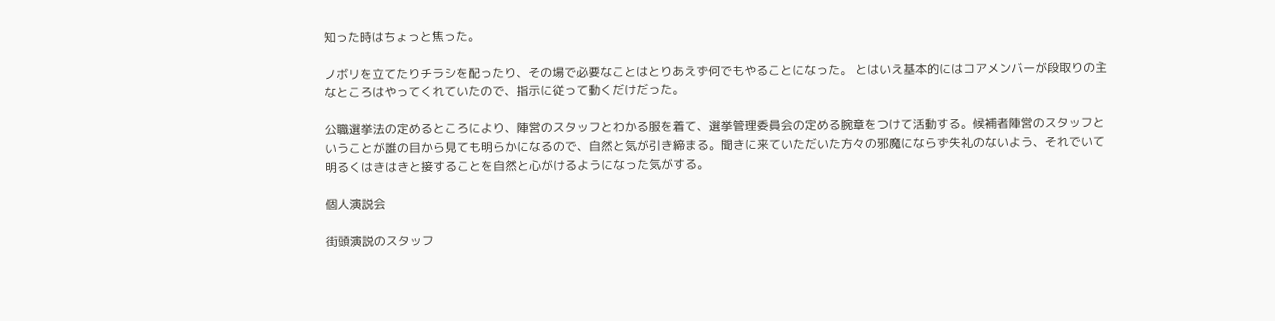知った時はちょっと焦った。

ノボリを立てたりチラシを配ったり、その場で必要なことはとりあえず何でもやることになった。 とはいえ基本的にはコアメンバーが段取りの主なところはやってくれていたので、指示に従って動くだけだった。

公職選挙法の定めるところにより、陣営のスタッフとわかる服を着て、選挙管理委員会の定める腕章をつけて活動する。候補者陣営のスタッフということが誰の目から見ても明らかになるので、自然と気が引き締まる。聞きに来ていただいた方々の邪魔にならず失礼のないよう、それでいて明るくはきはきと接することを自然と心がけるようになった気がする。

個人演説会

街頭演説のスタッフ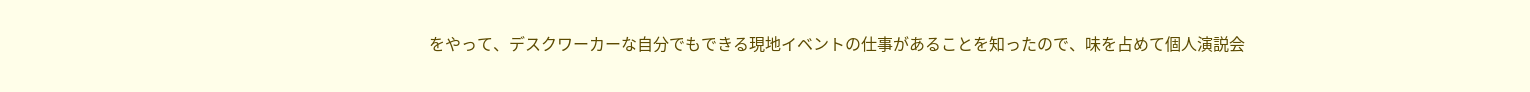をやって、デスクワーカーな自分でもできる現地イベントの仕事があることを知ったので、味を占めて個人演説会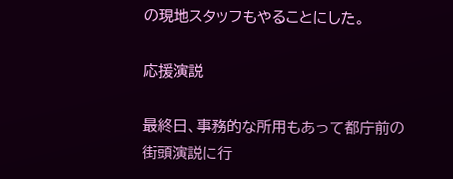の現地スタッフもやることにした。

応援演説

最終日、事務的な所用もあって都庁前の街頭演説に行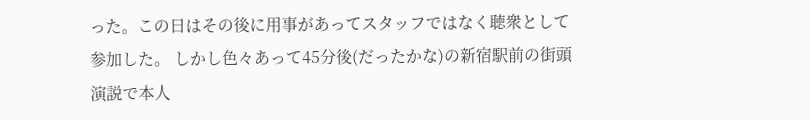った。この日はその後に用事があってスタッフではなく聴衆として参加した。 しかし色々あって45分後(だったかな)の新宿駅前の街頭演説で本人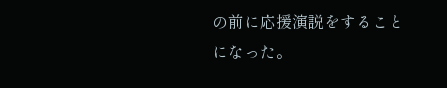の前に応援演説をすることになった。